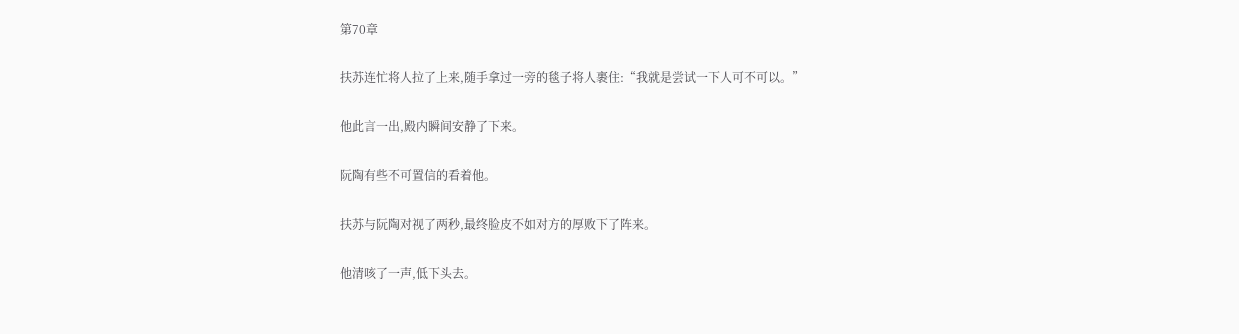第70章

扶苏连忙将人拉了上来,随手拿过一旁的毯子将人裹住:“我就是尝试一下人可不可以。”

他此言一出,殿内瞬间安静了下来。

阮陶有些不可置信的看着他。

扶苏与阮陶对视了两秒,最终脸皮不如对方的厚败下了阵来。

他清咳了一声,低下头去。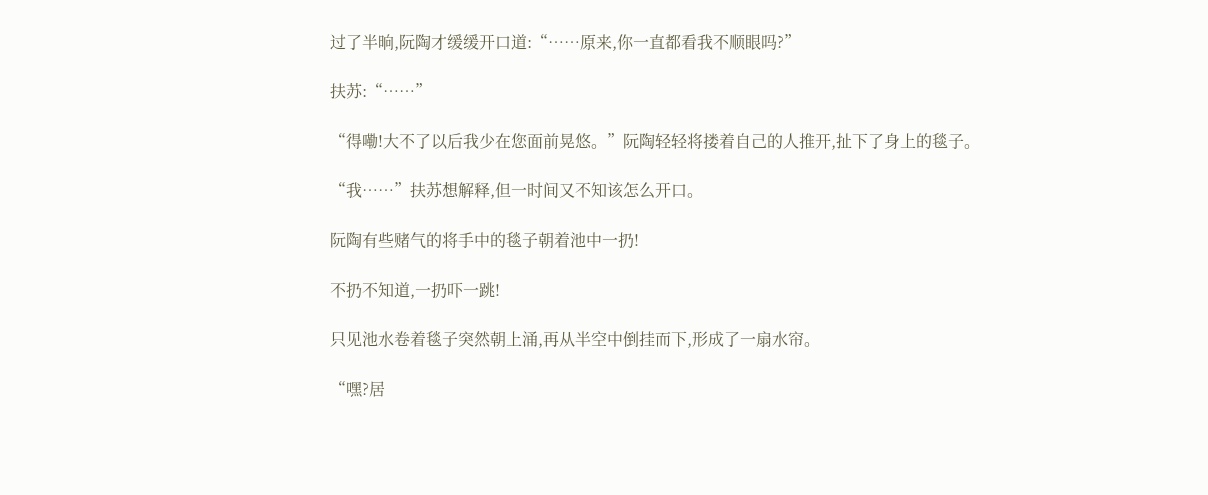过了半晌,阮陶才缓缓开口道:“……原来,你一直都看我不顺眼吗?”

扶苏:“……”

“得嘞!大不了以后我少在您面前晃悠。”阮陶轻轻将搂着自己的人推开,扯下了身上的毯子。

“我……”扶苏想解释,但一时间又不知该怎么开口。

阮陶有些赌气的将手中的毯子朝着池中一扔!

不扔不知道,一扔吓一跳!

只见池水卷着毯子突然朝上涌,再从半空中倒挂而下,形成了一扇水帘。

“嘿?居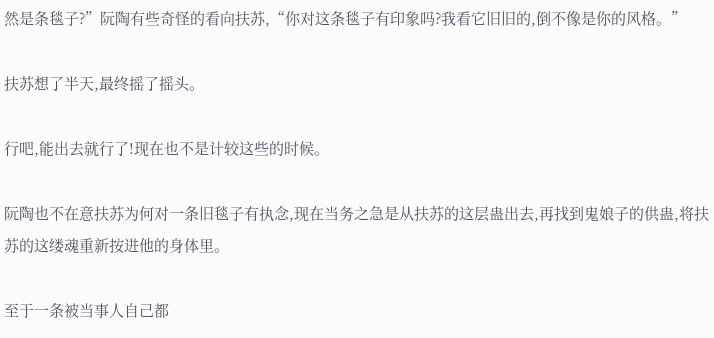然是条毯子?”阮陶有些奇怪的看向扶苏,“你对这条毯子有印象吗?我看它旧旧的,倒不像是你的风格。”

扶苏想了半天,最终摇了摇头。

行吧,能出去就行了!现在也不是计较这些的时候。

阮陶也不在意扶苏为何对一条旧毯子有执念,现在当务之急是从扶苏的这层蛊出去,再找到鬼娘子的供蛊,将扶苏的这缕魂重新按进他的身体里。

至于一条被当事人自己都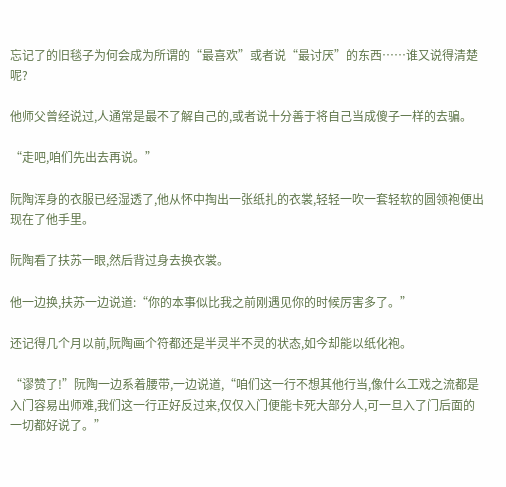忘记了的旧毯子为何会成为所谓的“最喜欢”或者说“最讨厌”的东西……谁又说得清楚呢?

他师父曾经说过,人通常是最不了解自己的,或者说十分善于将自己当成傻子一样的去骗。

“走吧,咱们先出去再说。”

阮陶浑身的衣服已经湿透了,他从怀中掏出一张纸扎的衣裳,轻轻一吹一套轻软的圆领袍便出现在了他手里。

阮陶看了扶苏一眼,然后背过身去换衣裳。

他一边换,扶苏一边说道:“你的本事似比我之前刚遇见你的时候厉害多了。”

还记得几个月以前,阮陶画个符都还是半灵半不灵的状态,如今却能以纸化袍。

“谬赞了!”阮陶一边系着腰带,一边说道,“咱们这一行不想其他行当,像什么工戏之流都是入门容易出师难,我们这一行正好反过来,仅仅入门便能卡死大部分人,可一旦入了门后面的一切都好说了。”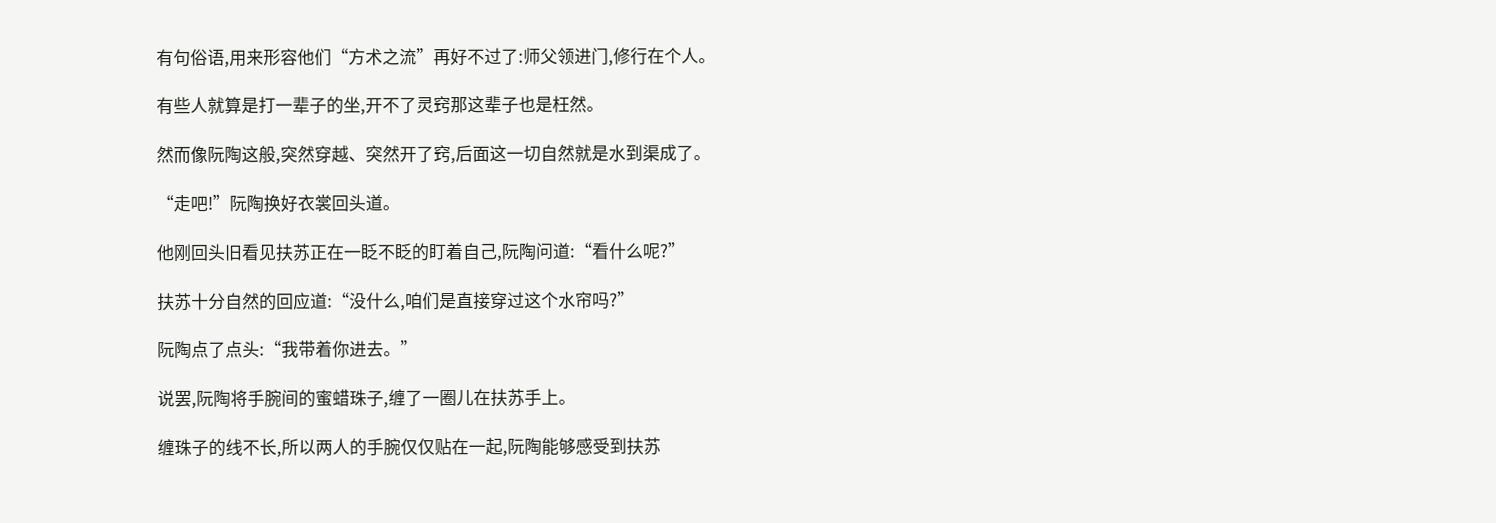有句俗语,用来形容他们“方术之流”再好不过了:师父领进门,修行在个人。

有些人就算是打一辈子的坐,开不了灵窍那这辈子也是枉然。

然而像阮陶这般,突然穿越、突然开了窍,后面这一切自然就是水到渠成了。

“走吧!”阮陶换好衣裳回头道。

他刚回头旧看见扶苏正在一眨不眨的盯着自己,阮陶问道:“看什么呢?”

扶苏十分自然的回应道:“没什么,咱们是直接穿过这个水帘吗?”

阮陶点了点头:“我带着你进去。”

说罢,阮陶将手腕间的蜜蜡珠子,缠了一圈儿在扶苏手上。

缠珠子的线不长,所以两人的手腕仅仅贴在一起,阮陶能够感受到扶苏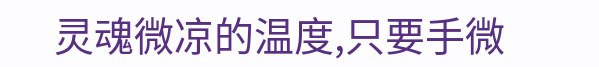灵魂微凉的温度,只要手微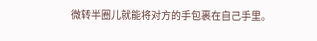微转半圈儿就能将对方的手包裹在自己手里。